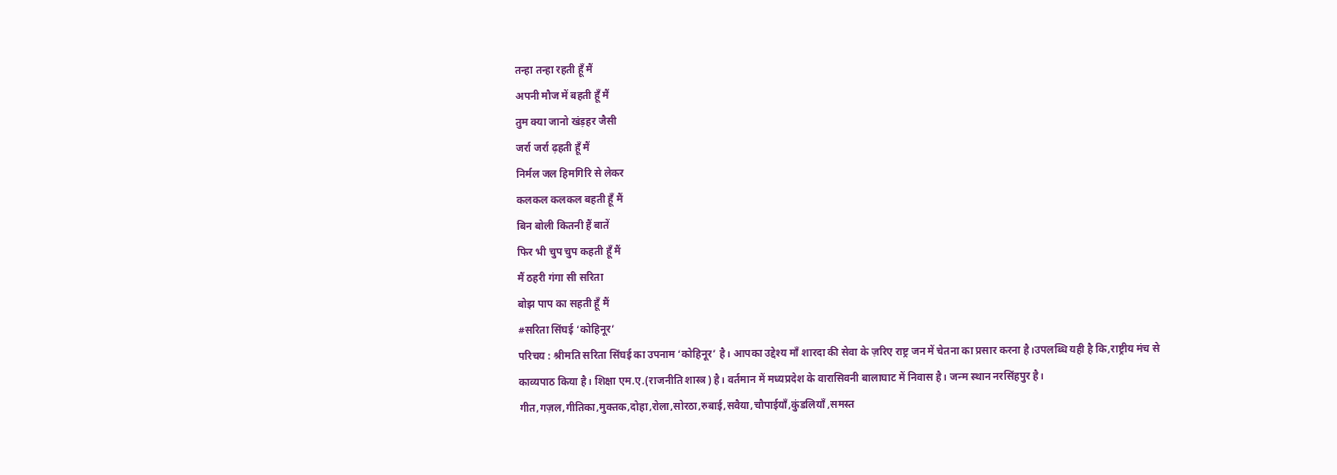तन्हा तन्हा रहती हूँ मैं
अपनी मौज में बहती हूँ मैं
तुम क्या जानो खंड़हर जैसी
जर्रा जर्रा ढ़हती हूँ मैं
निर्मल जल हिमगिरि से लेकर
कलकल कलकल बहती हूँ मैं
बिन बोली कितनी हैं बातें
फिर भी चुप चुप कहती हूँ मैं
मैं ठहरी गंगा सी सरिता
बोझ पाप का सहती हूँ मैं
#सरिता सिंघई ‘कोहिनूर’
परिचय : श्रीमति सरिता सिंघई का उपनाम ‘कोहिनूर’ है। आपका उद्देश्य माँ शारदा की सेवा के ज़रिए राष्ट्र जन में चेतना का प्रसार करना है।उपलब्धि यही है कि,राष्ट्रीय मंच से काव्यपाठ किया है। शिक्षा एम.ए.(राजनीति शास्त्र) है। वर्तमान में मध्यप्रदेश के वारासिवनी बालाघाट में निवास है। जन्म स्थान नरसिंहपुर है। गीत,गज़ल,गीतिका,मुक्तक,दोहा,रोला,सोरठा,रुबाई,सवैया,चौपाईयाँ,कुंडलियाँ ,समस्त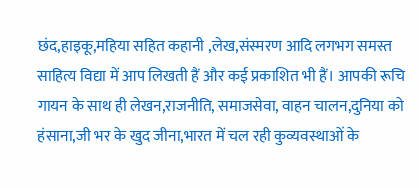छंद,हाइकू,महिया सहित कहानी ,लेख,संस्मरण आदि लगभग समस्त साहित्य विद्या में आप लिखती हैं और कई प्रकाशित भी हैं। आपकी रूचि गायन के साथ ही लेखन,राजनीति, समाजसेवा, वाहन चालन,दुनिया को हंसाना,जी भर के खुद जीना,भारत में चल रही कुव्यवस्थाओं के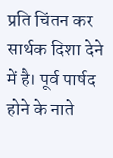प्रति चिंतन कर सार्थक दिशा देने में है। पूर्व पार्षद होने के नाते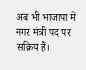अब भी भाजापा में नगर मंत्री पद पर सक्रिय हैं।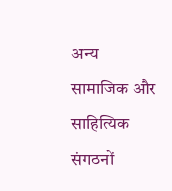अन्य सामाजिक और साहित्यिक संगठनों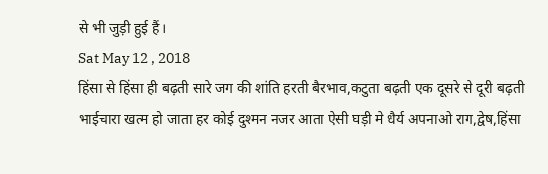से भी जुड़ी हुई हैं।
Sat May 12 , 2018
हिंसा से हिंसा ही बढ़ती सारे जग की शांति हरती बैरभाव,कटुता बढ़ती एक दूसरे से दूरी बढ़ती भाईचारा खत्म हो जाता हर कोई दुश्मन नजर आता ऐसी घड़ी मे धैर्य अपनाओ राग,द्वेष,हिंसा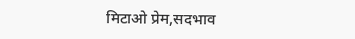मिटाओ प्रेम,सदभाव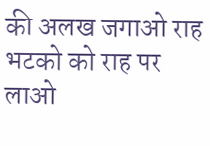की अलख जगाओ राह भटको को राह पर लाओ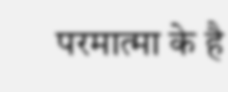परमात्मा के है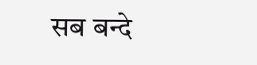सब बन्दे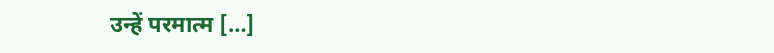उन्हें परमात्म […]